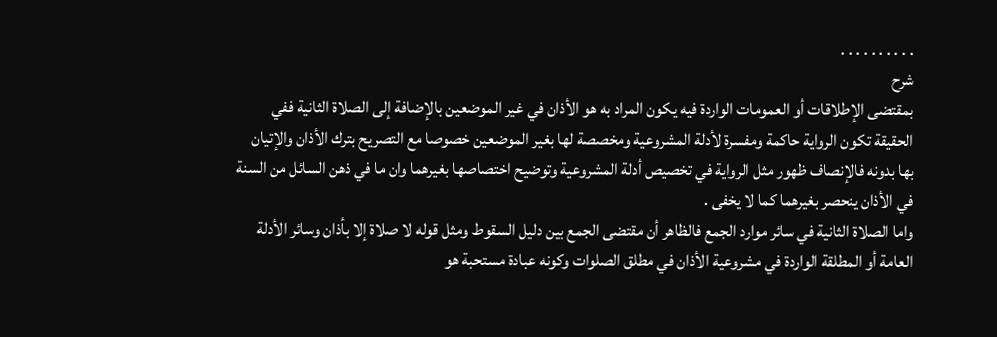. . . . . . . . . .
شرح
بمقتضى الإطلاقات أو العمومات الواردة فيه يكون المراد به هو الأذان في غير الموضعين بالإضافة إلى الصلاة الثانية ففي الحقيقة تكون الرواية حاكمة ومفسرة لأدلة المشروعية ومخصصة لها بغير الموضعين خصوصا مع التصريح بترك الأذان والإتيان بها بدونه فالإنصاف ظهور مثل الرواية في تخصيص أدلة المشروعية وتوضيح اختصاصها بغيرهما وان ما في ذهن السائل من السنة في الأذان ينحصر بغيرهما كما لا يخفى .
واما الصلاة الثانية في سائر موارد الجمع فالظاهر أن مقتضى الجمع بين دليل السقوط ومثل قوله لا صلاة إلا بأذان وسائر الأدلة العامة أو المطلقة الواردة في مشروعية الأذان في مطلق الصلوات وكونه عبادة مستحبة هو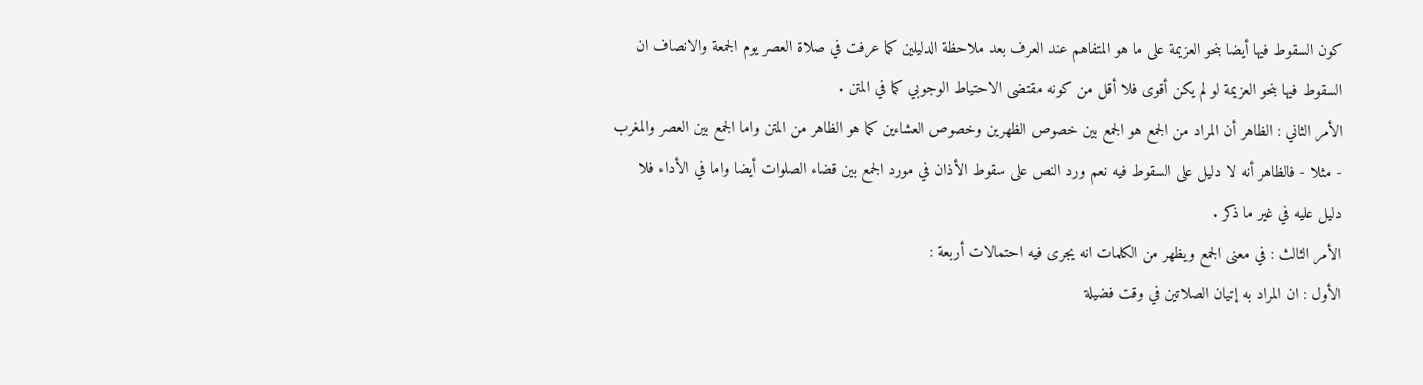كون السقوط فيها أيضا بنحو العزيمة على ما هو المتفاهم عند العرف بعد ملاحظة الدليلين كما عرفت في صلاة العصر يوم الجمعة والانصاف ان السقوط فيها بنحو العزيمة لو لم يكن أقوى فلا أقل من كونه مقتضى الاحتياط الوجوبي كما في المتن .
الأمر الثاني : الظاهر أن المراد من الجمع هو الجمع بين خصوص الظهرين وخصوص العشاءين كما هو الظاهر من المتن واما الجمع بين العصر والمغرب - مثلا - فالظاهر أنه لا دليل على السقوط فيه نعم ورد النص على سقوط الأذان في مورد الجمع بين قضاء الصلوات أيضا واما في الأداء فلا دليل عليه في غير ما ذكر .
الأمر الثالث : في معنى الجمع ويظهر من الكلمات انه يجرى فيه احتمالات أربعة :
الأول : ان المراد به إتيان الصلاتين في وقت فضيلة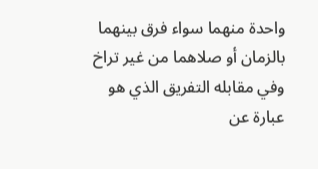واحدة منهما سواء فرق بينهما بالزمان أو صلاهما من غير تراخ وفي مقابله التفريق الذي هو عبارة عن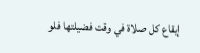إيقاع كل صلاة في وقت فضيلتها فلو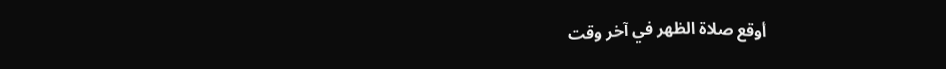أوقع صلاة الظهر في آخر وقت